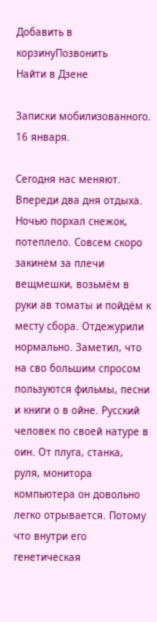Добавить в корзинуПозвонить
Найти в Дзене

Записки мобилизованного. 16 января.

Сегодня нас меняют. Впереди два дня отдыха. Ночью порхал снежок, потеплело. Совсем скоро закинем за плечи вещмешки, возьмём в руки ав томаты и пойдём к месту сбора. Отдежурили нормально. Заметил, что на сво большим спросом пользуются фильмы, песни и книги о в ойне. Русский человек по своей натуре в оин. От плуга, станка, руля, монитора компьютера он довольно легко отрывается. Потому что внутри его генетическая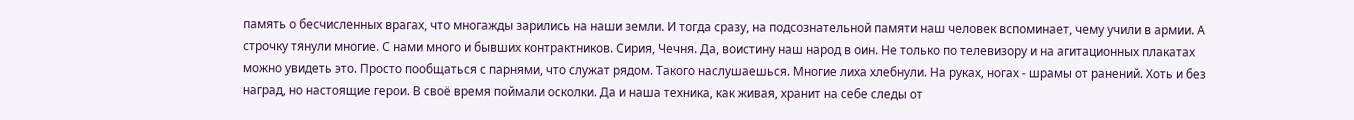память о бесчисленных врагах, что многажды зарились на наши земли. И тогда сразу, на подсознательной памяти наш человек вспоминает, чему учили в армии. А строчку тянули многие. С нами много и бывших контрактников. Сирия, Чечня. Да, воистину наш народ в оин. Не только по телевизору и на агитационных плакатах можно увидеть это. Просто пообщаться с парнями, что служат рядом. Такого наслушаешься. Многие лиха хлебнули. На руках, ногах - шрамы от ранений. Хоть и без наград, но настоящие герои. В своё время поймали осколки. Да и наша техника, как живая, хранит на себе следы от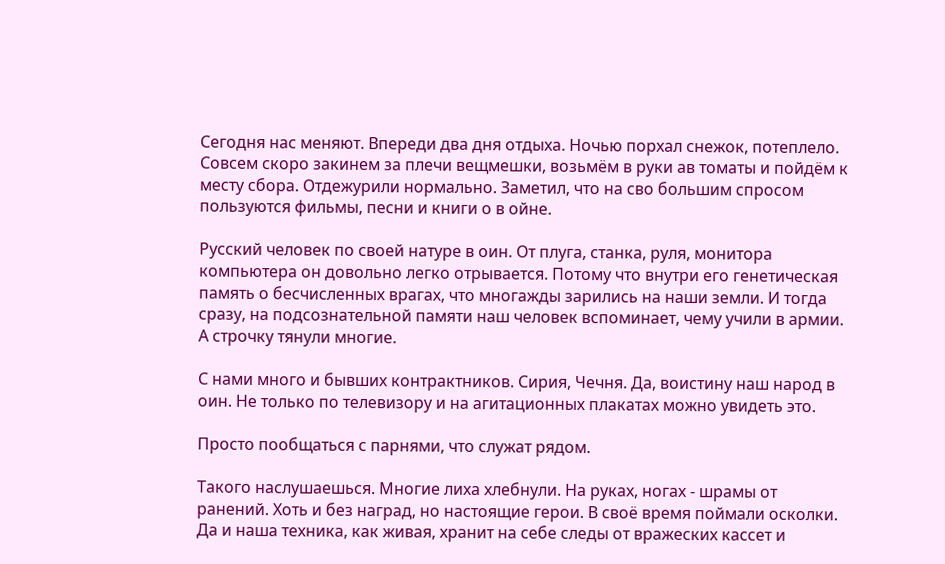Сегодня нас меняют. Впереди два дня отдыха. Ночью порхал снежок, потеплело. Совсем скоро закинем за плечи вещмешки, возьмём в руки ав томаты и пойдём к месту сбора. Отдежурили нормально. Заметил, что на сво большим спросом пользуются фильмы, песни и книги о в ойне.

Русский человек по своей натуре в оин. От плуга, станка, руля, монитора компьютера он довольно легко отрывается. Потому что внутри его генетическая память о бесчисленных врагах, что многажды зарились на наши земли. И тогда сразу, на подсознательной памяти наш человек вспоминает, чему учили в армии. А строчку тянули многие.

С нами много и бывших контрактников. Сирия, Чечня. Да, воистину наш народ в оин. Не только по телевизору и на агитационных плакатах можно увидеть это.

Просто пообщаться с парнями, что служат рядом.

Такого наслушаешься. Многие лиха хлебнули. На руках, ногах - шрамы от ранений. Хоть и без наград, но настоящие герои. В своё время поймали осколки. Да и наша техника, как живая, хранит на себе следы от вражеских кассет и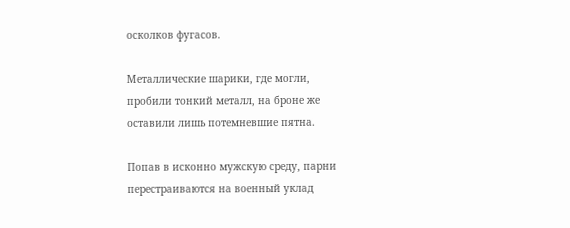осколков фугасов.

Металлические шарики, где могли, пробили тонкий металл, на броне же оставили лишь потемневшие пятна.

Попав в исконно мужскую среду, парни перестраиваются на военный уклад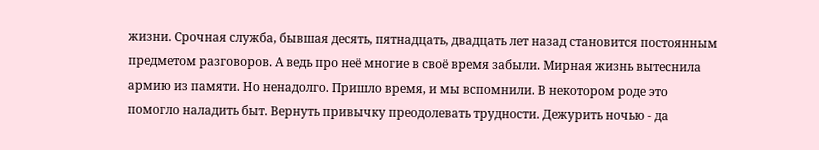жизни. Срочная служба, бывшая десять, пятнадцать, двадцать лет назад становится постоянным предметом разговоров. А ведь про неё многие в своё время забыли. Мирная жизнь вытеснила армию из памяти. Но ненадолго. Пришло время, и мы вспомнили. В некотором роде это помогло наладить быт. Вернуть привычку преодолевать трудности. Дежурить ночью - да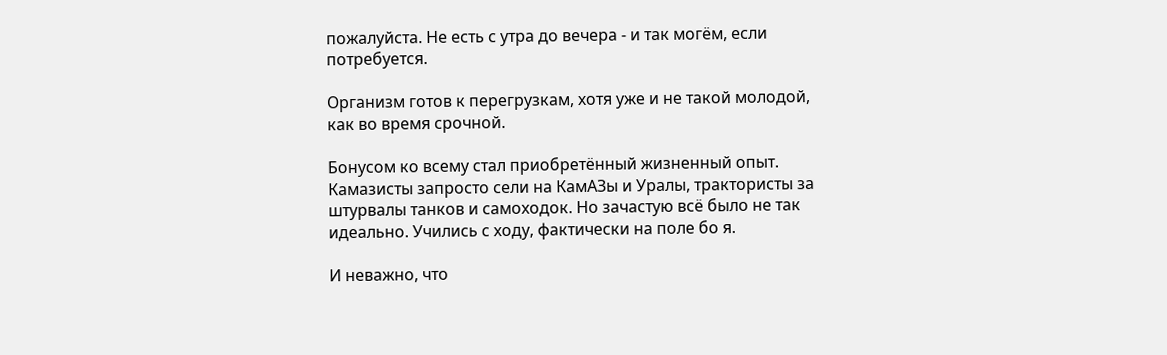пожалуйста. Не есть с утра до вечера - и так могём, если потребуется.

Организм готов к перегрузкам, хотя уже и не такой молодой, как во время срочной.

Бонусом ко всему стал приобретённый жизненный опыт. Камазисты запросто сели на КамАЗы и Уралы, трактористы за штурвалы танков и самоходок. Но зачастую всё было не так идеально. Учились с ходу, фактически на поле бо я.

И неважно, что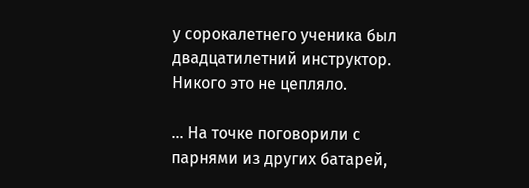у сорокалетнего ученика был двадцатилетний инструктор. Никого это не цепляло.

... На точке поговорили с парнями из других батарей,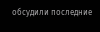обсудили последние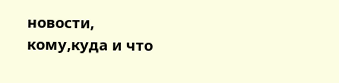новости, кому,куда и что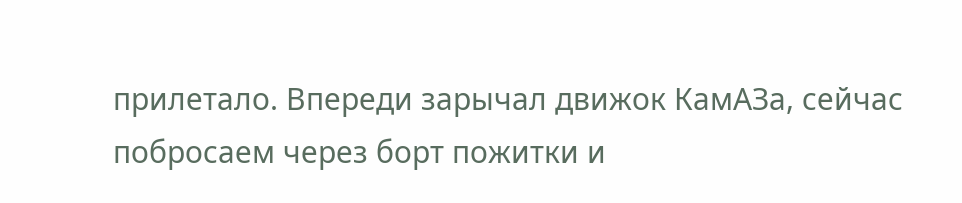прилетало. Впереди зарычал движок КамАЗа, сейчас побросаем через борт пожитки и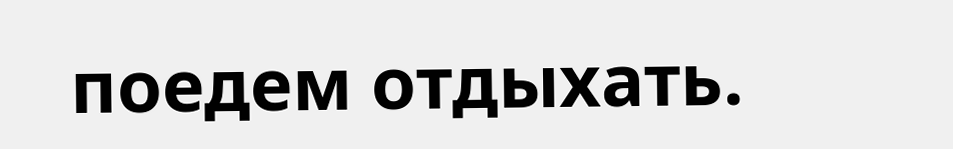поедем отдыхать.